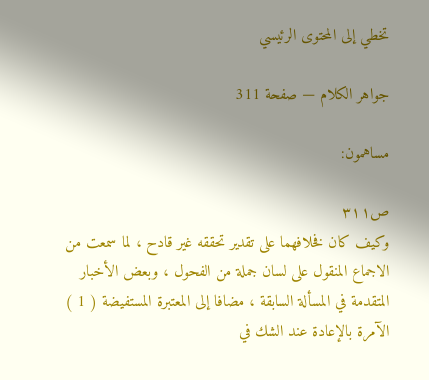تخطي إلى المحتوى الرئيسي

جواهر الكلام — صفحة 311

مساهمون:

ص٣١١
وكيف كان فخلافهما على تقدير تحققه غير قادح ، لما سمعت من الاجماع المنقول على لسان جملة من الفحول ، وبعض الأخبار المتقدمة في المسألة السابقة ، مضافا إلى المعتبرة المستفيضة ( 1 ) الآمرة بالإعادة عند الشك في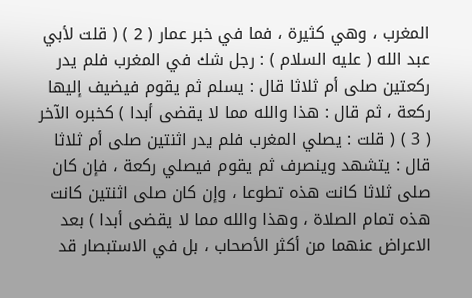المغرب ، وهي كثيرة ، فما في خبر عمار ( 2 ) ( قلت لأبي عبد الله ( عليه السلام ) : رجل شك في المغرب فلم يدر ركعتين صلى أم ثلاثا قال : يسلم ثم يقوم فيضيف إليها ركعة ، ثم قال : هذا والله مما لا يقضى أبدا ) كخبره الآخر ( 3 ) ( قلت : يصلي المغرب فلم يدر اثنتين صلى أم ثلاثا قال : يتشهد وينصرف ثم يقوم فيصلي ركعة ، فإن كان صلى ثلاثا كانت هذه تطوعا ، وإن كان صلى اثنتين كانت هذه تمام الصلاة ، وهذا والله مما لا يقضى أبدا ) بعد الاعراض عنهما من أكثر الأصحاب ، بل في الاستبصار قد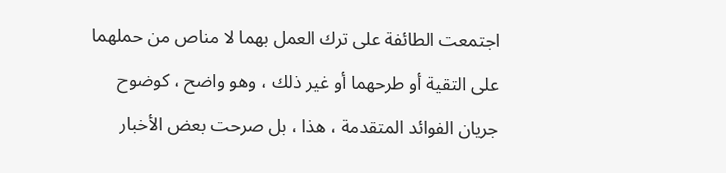اجتمعت الطائفة على ترك العمل بهما لا مناص من حملهما على التقية أو طرحهما أو غير ذلك ، وهو واضح ، كوضوح جريان الفوائد المتقدمة ، هذا ، بل صرحت بعض الأخبار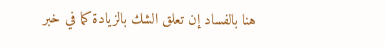هنا بالفساد إن تعلق الشك بالزيادة كما في خبر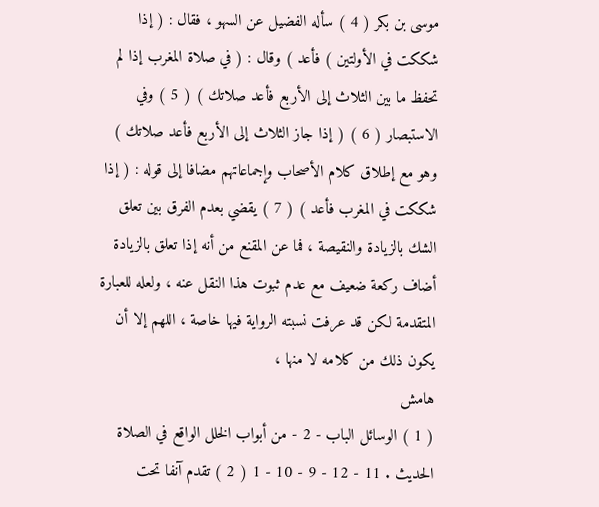موسى بن بكر ( 4 ) سأله الفضيل عن السهو ، فقال : ( إذا شككت في الأولتين ) فأعد ) وقال : ( في صلاة المغرب إذا لم تحفظ ما بين الثلاث إلى الأربع فأعد صلاتك ) ( 5 ) وفي الاستبصار ( 6 ) ( إذا جاز الثلاث إلى الأربع فأعد صلاتك ) وهو مع إطلاق كلام الأصحاب وإجماعاتهم مضافا إلى قوله : ( إذا شككت في المغرب فأعد ) ( 7 ) يقضي بعدم الفرق بين تعلق الشك بالزيادة والنقيصة ، فما عن المقنع من أنه إذا تعلق بالزيادة أضاف ركعة ضعيف مع عدم ثبوت هذا النقل عنه ، ولعله للعبارة المتقدمة لكن قد عرفت نسبته الرواية فيها خاصة ، اللهم إلا أن يكون ذلك من كلامه لا منها ،
هامش
( 1 ) الوسائل الباب - 2 - من أبواب الخلل الواقع في الصلاة الحديث . 11 - 12 - 9 - 10 - 1 ( 2 ) تقدم آنفا تحت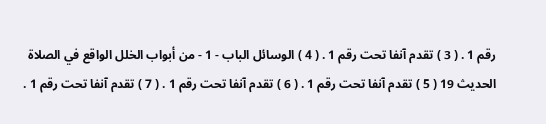رقم 1 . ( 3 ) تقدم آنفا تحت رقم 1 . ( 4 ) الوسائل الباب - 1 - من أبواب الخلل الواقع في الصلاة الحديث 19 ( 5 ) تقدم آنفا تحت رقم 1 . ( 6 ) تقدم آنفا تحت رقم 1 . ( 7 ) تقدم آنفا تحت رقم 1 .